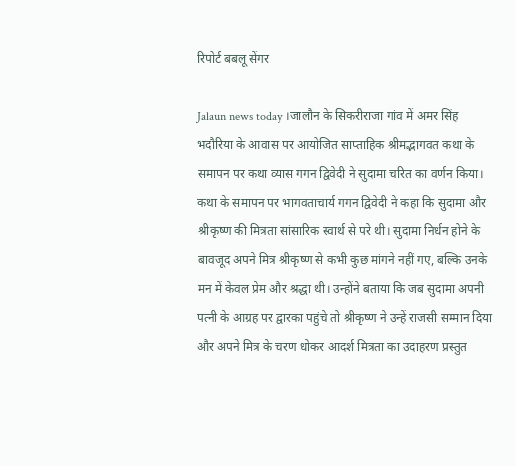रिपोर्ट बबलू सेंगर

Jalaun news today ।जालौन के सिकरीराजा गांव में अमर सिंह भदौरिया के आवास पर आयोजित साप्ताहिक श्रीमद्भागवत कथा के समापन पर कथा व्यास गगन द्विवेदी ने सुदामा चरित का वर्णन किया।
कथा के समापन पर भागवताचार्य गगन द्विवेदी ने कहा कि सुदामा और श्रीकृष्ण की मित्रता सांसारिक स्वार्थ से परे थी। सुदामा निर्धन होने के बावजूद अपने मित्र श्रीकृष्ण से कभी कुछ मांगने नहीं गए, बल्कि उनके मन में केवल प्रेम और श्रद्धा थी। उन्होंने बताया कि जब सुदामा अपनी पत्नी के आग्रह पर द्वारका पहुंचे तो श्रीकृष्ण ने उन्हें राजसी सम्मान दिया और अपने मित्र के चरण धोकर आदर्श मित्रता का उदाहरण प्रस्तुत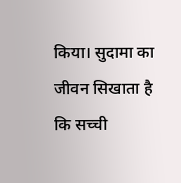किया। सुदामा का जीवन सिखाता है कि सच्ची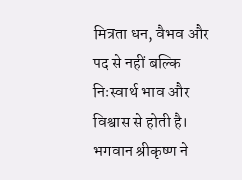मित्रता धन, वैभव और पद से नहीं बल्कि निःस्वार्थ भाव और विश्वास से होती है। भगवान श्रीकृष्ण ने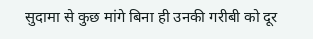सुदामा से कुछ मांगे बिना ही उनकी गरीबी को दूर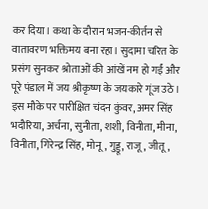कर दिया। कथा के दौरान भजन-कीर्तन से वातावरण भक्तिमय बना रहा। सुदामा चरित के प्रसंग सुनकर श्रोताओं की आंखें नम हो गईं और पूरे पंडाल में जय श्रीकृष्ण के जयकारे गूंज उठे। इस मौके पर पारीक्षित चंदन कुंवर, अमर सिंह भदौरिया, अर्चना, सुनीता, शशी, विनीता, मीना, विनीता, गिरेन्द्र सिंह, मोनू, गुड्डू, राजू, जीतू,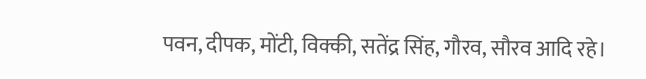पवन, दीपक, मोंटी, विक्की, सतेंद्र सिंह, गौरव, सौरव आदि रहे।